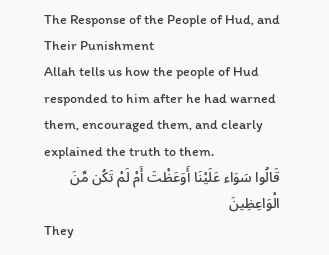The Response of the People of Hud, and Their Punishment
Allah tells us how the people of Hud responded to him after he had warned them, encouraged them, and clearly explained the truth to them.
قَالُوا سَوَاء عَلَيْنَا أَوَعَظْتَ أَمْ لَمْ تَكُن مِّنَ الْوَاعِظِينَ
They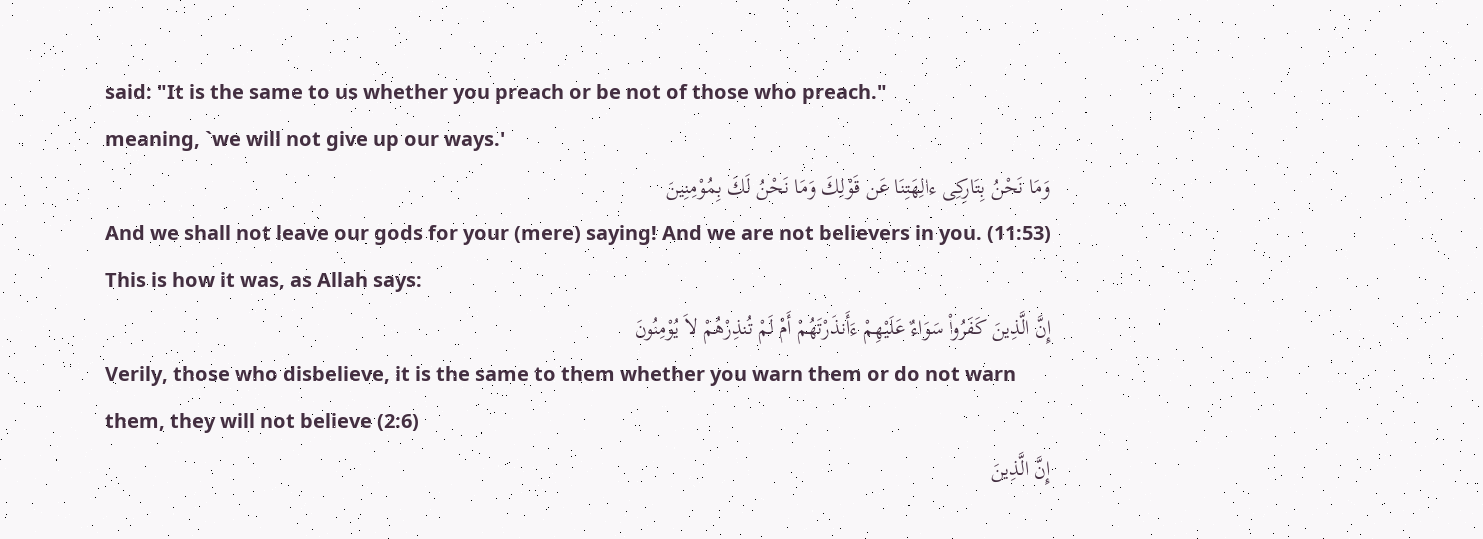said: "It is the same to us whether you preach or be not of those who preach."
meaning, `we will not give up our ways.'
وَمَا نَحْنُ بِتَارِكِى ءالِهَتِنَا عَن قَوْلِكَ وَمَا نَحْنُ لَكَ بِمُوْمِنِينَ
And we shall not leave our gods for your (mere) saying! And we are not believers in you. (11:53)
This is how it was, as Allah says:
إِنَّ الَّذِينَ كَفَرُواْ سَوَاءٌ عَلَيْهِمْ ءَأَنذَرْتَهُمْ أَمْ لَمْ تُنذِرْهُمْ لاَ يُوْمِنُونَ
Verily, those who disbelieve, it is the same to them whether you warn them or do not warn them, they will not believe (2:6)
إِنَّ الَّذِينَ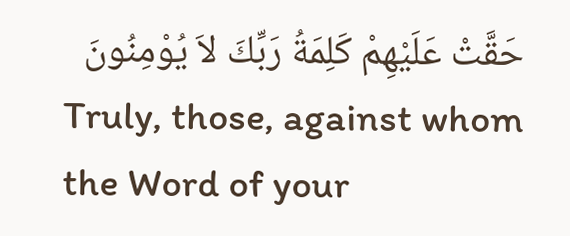حَقَّتْ عَلَيْهِمْ كَلِمَةُ رَبِّكَ لاَ يُوْمِنُونَ
Truly, those, against whom the Word of your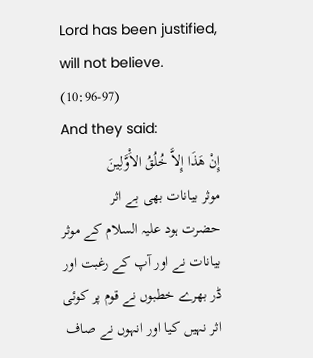Lord has been justified, will not believe. (10:96-97)
And they said:
إِنْ هَذَا إِلاَّ خُلُقُ الاَْوَّلِينَ
موثر بیانات بھی بے اثر
حضرت ہود علیہ السلام کے موثر بیانات نے اور آپ کے رغبت اور ڈر بھرے خطبوں نے قوم پر کوئی اثر نہیں کیا اور انہوں نے صاف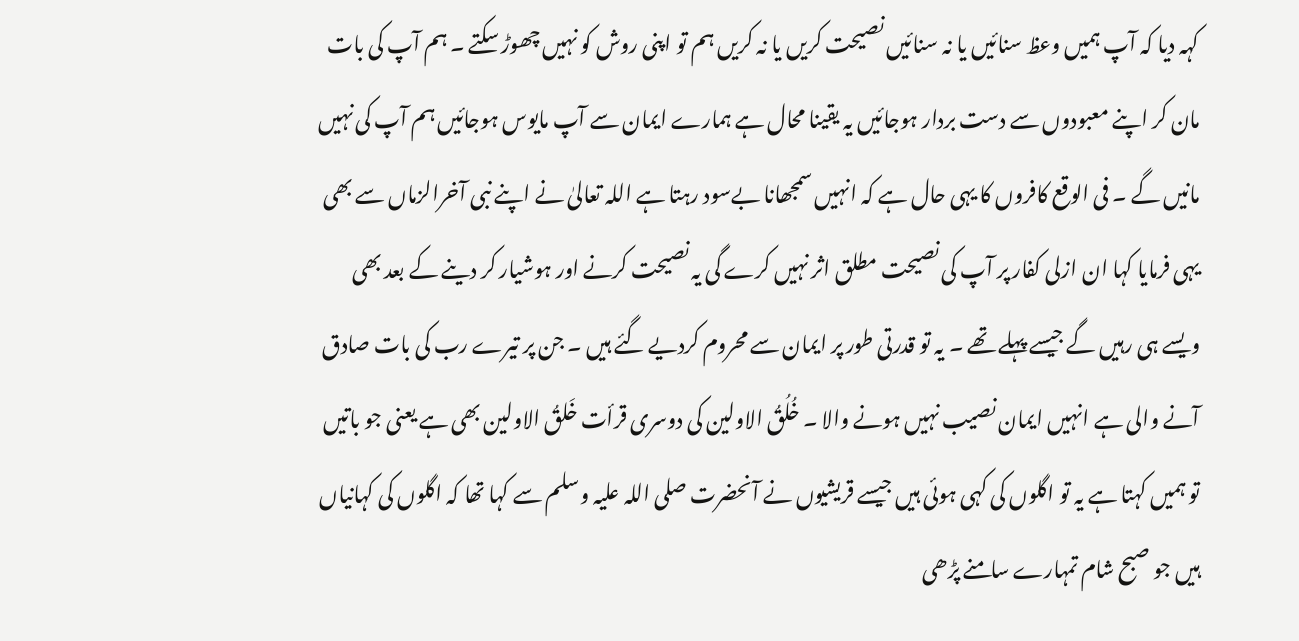کہہ دیا کہ آپ ہمیں وعظ سنائیں یا نہ سنائیں نصیحت کریں یا نہ کریں ہم تو اپنی روش کو نہیں چھوڑ سکتے ۔ ہم آپ کی بات مان کر اپنے معبودوں سے دست بردار ہوجائیں یہ یقینا محال ہے ہمارے ایمان سے آپ مایوس ہوجائیں ہم آپ کی نہیں مانیں گے ۔ فی الوقع کافروں کا یہی حال ہے کہ انہیں سمجھانا بےسود رہتا ہے اللہ تعالیٰ نے اپنے نبی آخرالزماں سے بھی یہی فرمایا کہا ان ازلی کفار پر آپ کی نصیحت مطلق اثر نہیں کرے گی یہ نصیحت کرنے اور ہوشیار کر دینے کے بعد بھی ویسے ہی رہیں گے جیسے پہلے تھے ۔ یہ تو قدرتی طور پر ایمان سے محروم کردیے گئے ہیں ۔ جن پر تیرے رب کی بات صادق آنے والی ہے انہیں ایمان نصیب نہیں ہونے والا ۔ خُلُقُ الاولین کی دوسری قرأت خَلقُ الاولین بھی ہے یعنی جو باتیں تو ہمیں کہتا ہے یہ تو اگلوں کی کہی ہوئی ہیں جیسے قریشیوں نے آنحضرت صلی اللہ علیہ وسلم سے کہا تھا کہ اگلوں کی کہانیاں ہیں جو صبح شام تمہارے سامنے پڑھی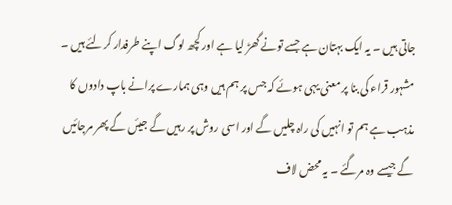جاتی ہیں ۔ یہ ایک بہتان ہے جسے تونے گھڑ لیا ہے اور کچھ لوگ اپنے طرفدار کرلئے ہیں ۔ مشہور قراء کی بنا پر معنی یہی ہوئے کہ جس پر ہم ہیں وہی ہمارے پرانے باپ دادوں کا مذہب ہے ہم تو انہیں کی راہ چلیں گے اور اسی روش پر رہیں گے جیئں گے پھر مرجائیں گے جیسے وہ مرگئے ۔ یہ محض لاف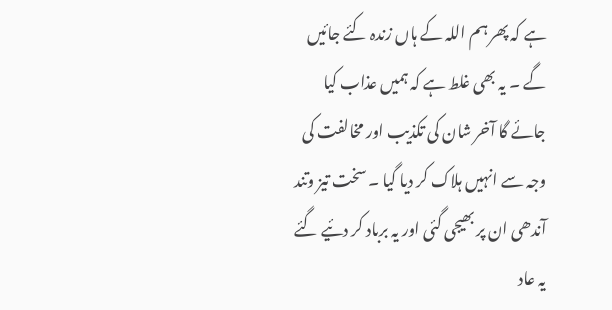ہے کہ پھر ہم اللہ کے ہاں زندہ کئے جائیں گے ۔ یہ بھی غلط ہے کہ ہمیں عذاب کیا جائے گا آخر شان کی تکذیب اور مخالفت کی وجہ سے انہیں ہلاک کر دیا گیا ۔ سخت تیز وتند آندھی ان پر بھیجی گئی اور یہ برباد کر دئیے گئے یہ عاد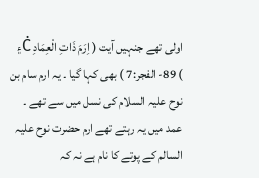اولی تھے جنہیں آیت ( اِرَمَ ذَاتِ الْعِمَادِ Ċ۽ ) 89- الفجر:7 ) بھی کہا گیا ۔ یہ ارم سام بن نوح علیہ السلام کی نسل میں سے تھے ۔ عمد میں یہ رہتے تھے ارم حضرت نوح علیہ السالم کے پوتے کا نام ہے نہ کہ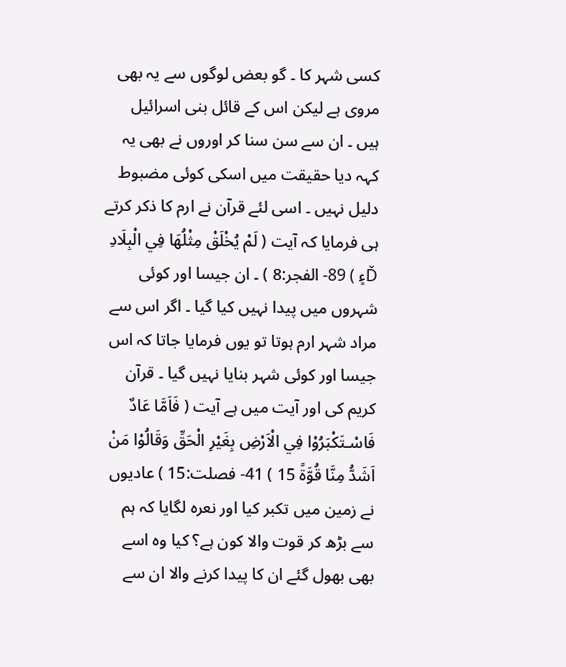کسی شہر کا ۔ گو بعض لوگوں سے یہ بھی مروی ہے لیکن اس کے قائل بنی اسرائیل ہیں ۔ ان سے سن سنا کر اوروں نے بھی یہ کہہ دیا حقیقت میں اسکی کوئی مضبوط دلیل نہیں ۔ اسی لئے قرآن نے ارم کا ذکر کرتے ہی فرمایا کہ آیت ( لَمْ يُخْلَقْ مِثْلُهَا فِي الْبِلَادِ Ď۽ ) 89- الفجر:8 ) ۔ ان جیسا اور کوئی شہروں میں پیدا نہیں کیا گیا ۔ اگر اس سے مراد شہر ارم ہوتا تو یوں فرمایا جاتا کہ اس جیسا اور کوئی شہر بنایا نہیں گیا ۔ قرآن کریم کی اور آیت میں ہے آیت ( فَاَمَّا عَادٌ فَاسْـتَكْبَرُوْا فِي الْاَرْضِ بِغَيْرِ الْحَقِّ وَقَالُوْا مَنْ اَشَدُّ مِنَّا قُوَّةً 15 ) 41- فصلت:15 ) عادیوں نے زمین میں تکبر کیا اور نعرہ لگایا کہ ہم سے بڑھ کر قوت والا کون ہے؟ کیا وہ اسے بھی بھول گئے ان کا پیدا کرنے والا ان سے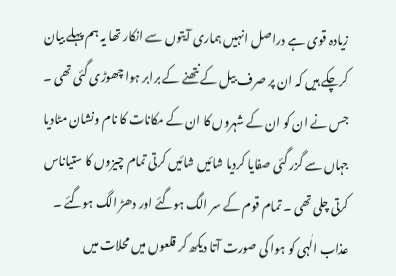زیادہ قوی ہے دراصل انہیں ہماری آیتوں سے انکار تھا یہ ہم پہلے بیان کرچکے ہیں کہ ان پر صرف بیل کے نتھنے کے برابر ہوا چھوڑی گئی تھی ۔ جس نے ان کو ان کے شہروں کا ان کے مکانات کا نام ونشان مٹادیا جہاں سے گزر گئی صفایا کردیا شائیں شائیں کرتی تمام چیزوں کا ستیاناس کرتی چلی تھی ۔ تمام قوم کے سر الگ ہوگئے اور دھڑ الگ ہوگئے ۔ عذاب الٰہی کو ہوا کی صورت آتا دیکھ کر قلعوں میں محلات میں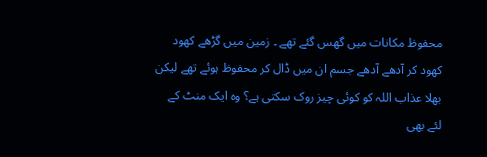محفوظ مکانات میں گھس گئے تھے ۔ زمین میں گڑھے کھود کھود کر آدھے آدھے جسم ان میں ڈال کر محفوظ ہوئے تھے لیکن بھلا عذاب اللہ کو کوئی چیز روک سکتی ہے؟ وہ ایک منٹ کے لئے بھی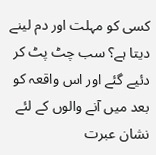کسی کو مہلت اور دم لینے دیتا ہے؟ سب چٹ پٹ کر دئیے گئے اور اس واقعہ کو بعد میں آنے والوں کے لئے نشان عبرت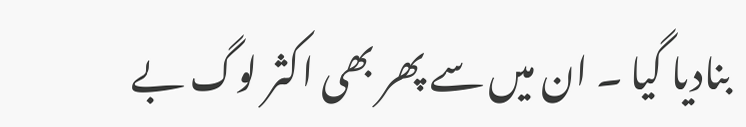بنادیا گیا ۔ ان میں سے پھر بھی اکثر لوگ بے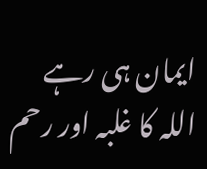ایمان ہی رہے اللہ کا غلبہ اور رحم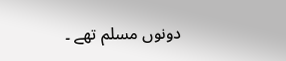دونوں مسلم تھے ۔